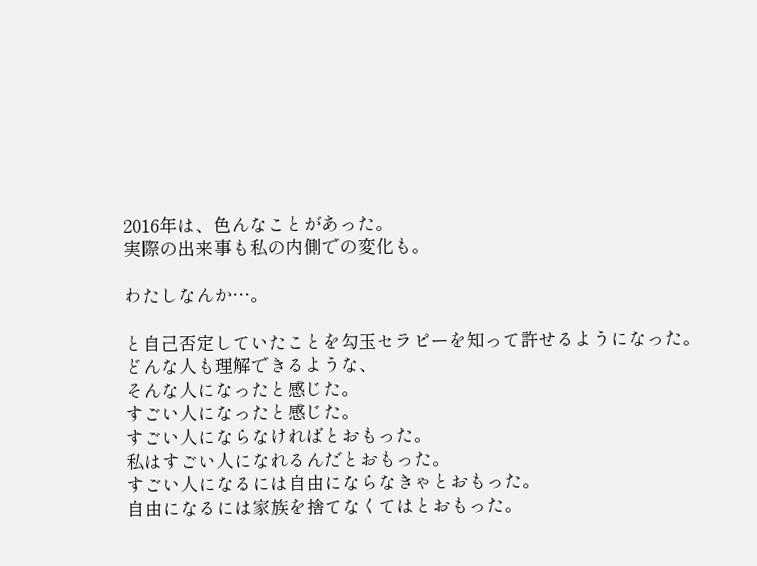2016年は、色んなことがあった。
実際の出来事も私の内側での変化も。

わたしなんか…。

と自己否定していたことを勾玉セラピーを知って許せるようになった。
どんな人も理解できるような、
そんな人になったと感じた。
すごい人になったと感じた。
すごい人にならなければとおもった。
私はすごい人になれるんだとおもった。
すごい人になるには自由にならなきゃとおもった。
自由になるには家族を捨てなくてはとおもった。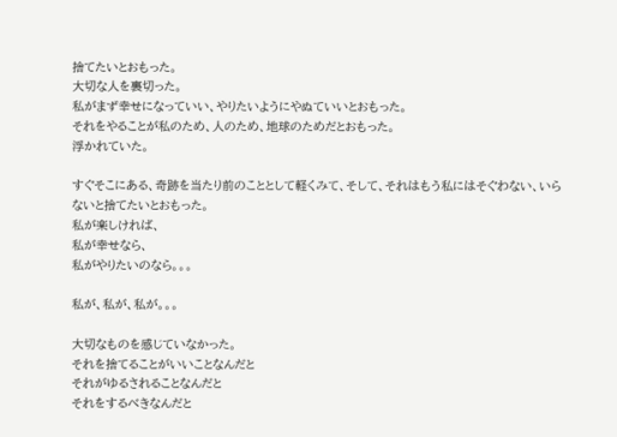捨てたいとおもった。
大切な人を裏切った。
私がまず幸せになっていい、やりたいようにやぬていいとおもった。
それをやることが私のため、人のため、地球のためだとおもった。
浮かれていた。

すぐそこにある、奇跡を当たり前のこととして軽くみて、そして、それはもう私にはそぐわない、いらないと捨てたいとおもった。
私が楽しければ、
私が幸せなら、
私がやりたいのなら。。。

私が、私が、私が。。。

大切なものを感じていなかった。
それを捨てることがいいことなんだと
それがゆるされることなんだと
それをするべきなんだと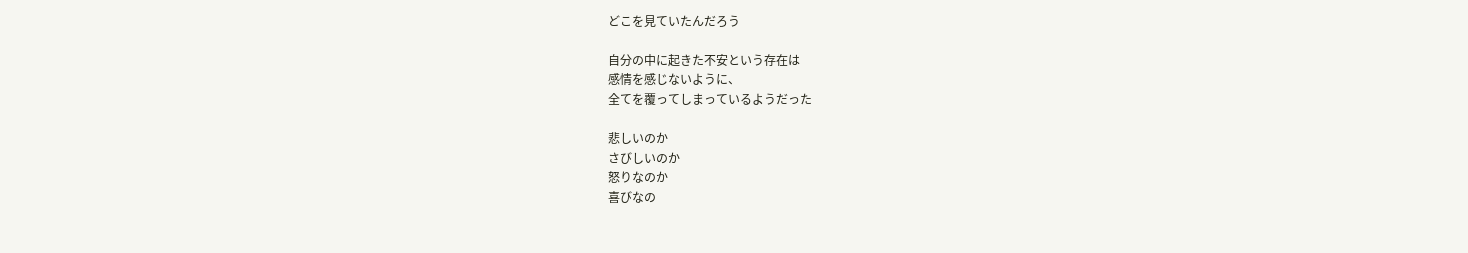どこを見ていたんだろう

自分の中に起きた不安という存在は
感情を感じないように、
全てを覆ってしまっているようだった

悲しいのか
さびしいのか
怒りなのか
喜びなの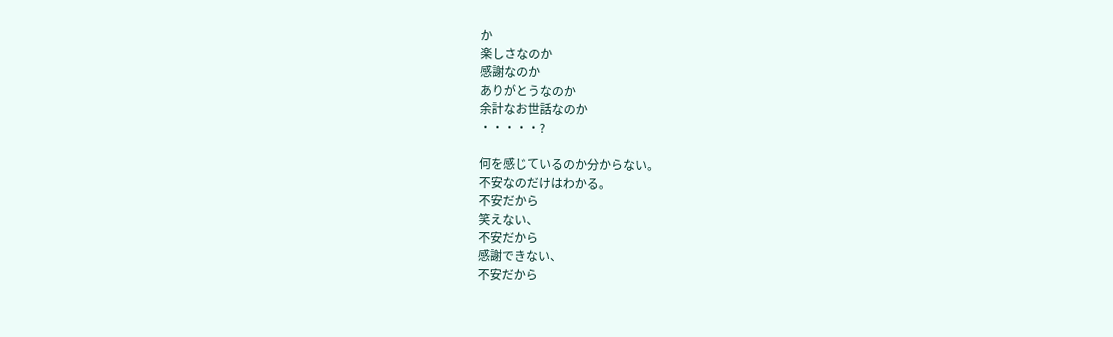か
楽しさなのか
感謝なのか
ありがとうなのか
余計なお世話なのか
・・・・・?

何を感じているのか分からない。
不安なのだけはわかる。
不安だから
笑えない、
不安だから
感謝できない、
不安だから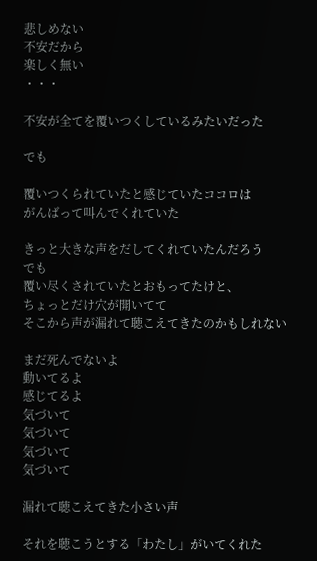悲しめない
不安だから
楽しく無い
・・・

不安が全てを覆いつくしているみたいだった

でも

覆いつくられていたと感じていたココロは
がんばって叫んでくれていた

きっと大きな声をだしてくれていたんだろう
でも
覆い尽くされていたとおもってたけと、
ちょっとだけ穴が開いてて
そこから声が漏れて聴こえてきたのかもしれない

まだ死んでないよ
動いてるよ
感じてるよ
気づいて
気づいて
気づいて
気づいて

漏れて聴こえてきた小さい声

それを聴こうとする「わたし」がいてくれた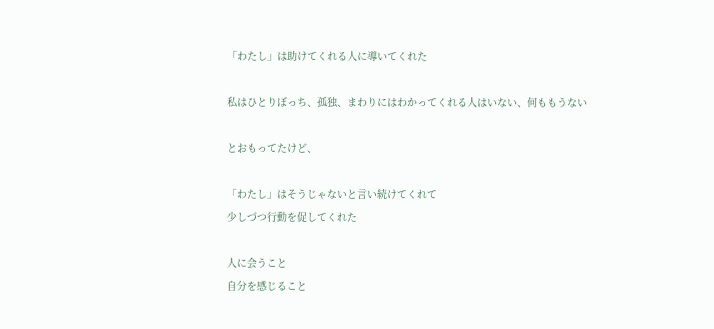「わたし」は助けてくれる人に導いてくれた

私はひとりぼっち、孤独、まわりにはわかってくれる人はいない、何ももうない

とおもってたけど、

「わたし」はそうじゃないと言い続けてくれて
少しづつ行動を促してくれた

人に会うこと
自分を感じること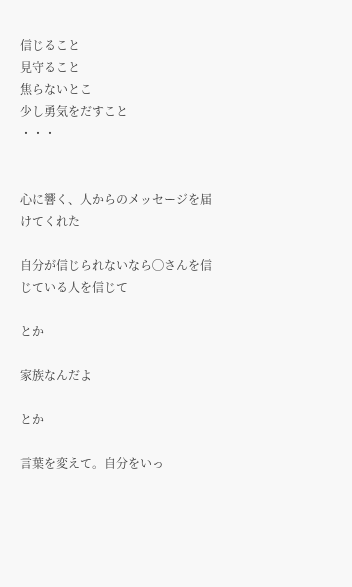信じること
見守ること
焦らないとこ
少し勇気をだすこと
・・・


心に響く、人からのメッセージを届けてくれた

自分が信じられないなら◯さんを信じている人を信じて

とか

家族なんだよ

とか

言葉を変えて。自分をいっ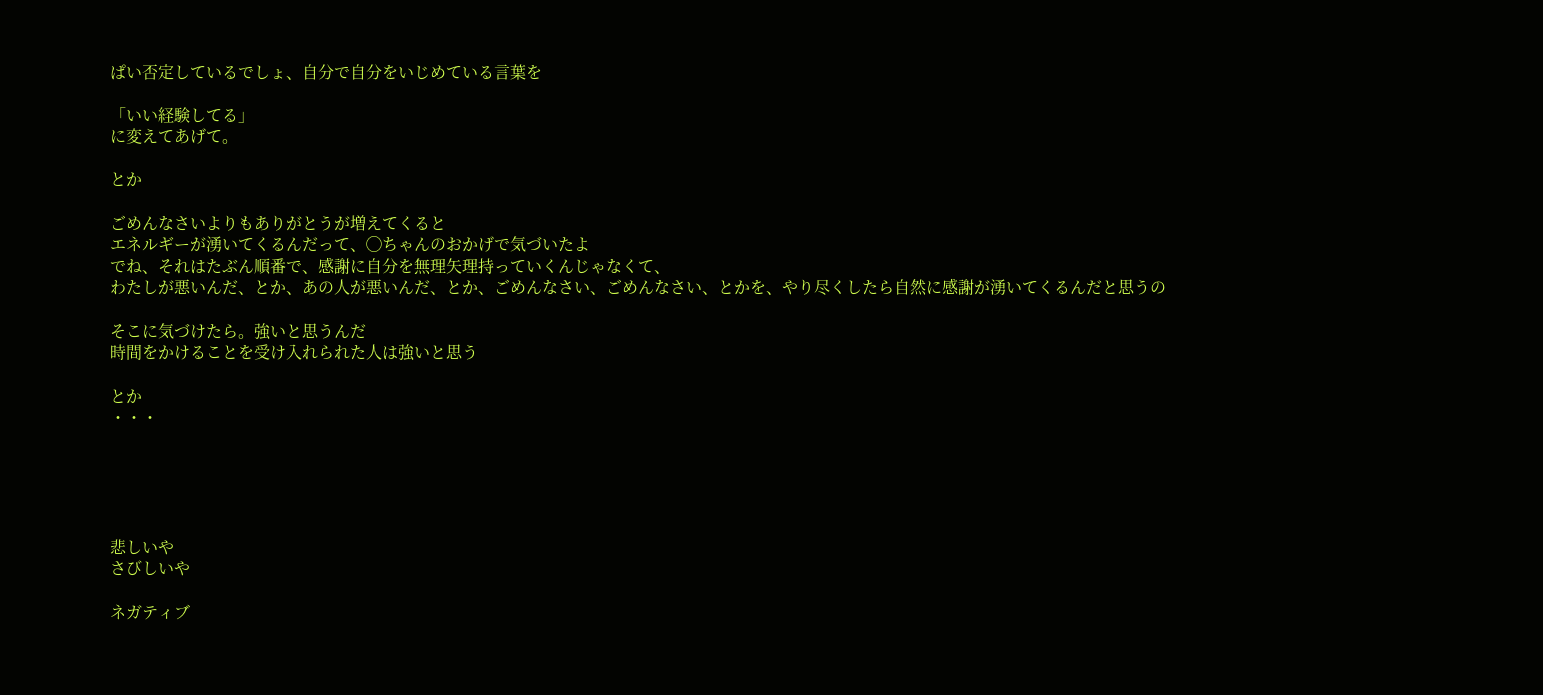ぱい否定しているでしょ、自分で自分をいじめている言葉を

「いい経験してる」
に変えてあげて。

とか

ごめんなさいよりもありがとうが増えてくると
エネルギーが湧いてくるんだって、◯ちゃんのおかげで気づいたよ
でね、それはたぶん順番で、感謝に自分を無理矢理持っていくんじゃなくて、
わたしが悪いんだ、とか、あの人が悪いんだ、とか、ごめんなさい、ごめんなさい、とかを、やり尽くしたら自然に感謝が湧いてくるんだと思うの

そこに気づけたら。強いと思うんだ
時間をかけることを受け入れられた人は強いと思う

とか
・・・





悲しいや
さびしいや

ネガティブ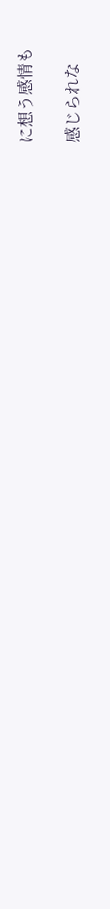に想う感情も

感じられな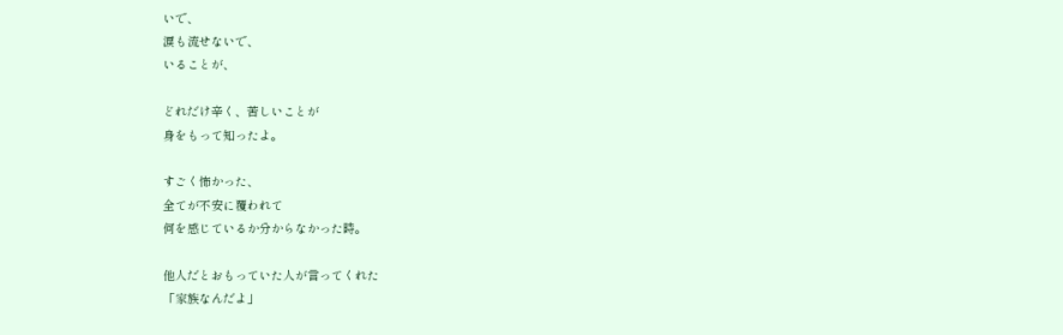いで、
涙も流せないで、
いることが、

どれだけ辛く、苦しいことが
身をもって知ったよ。

すごく怖かった、
全てが不安に覆われて
何を感じているか分からなかった時。

他人だとおもっていた人が言ってくれた
「家族なんだよ」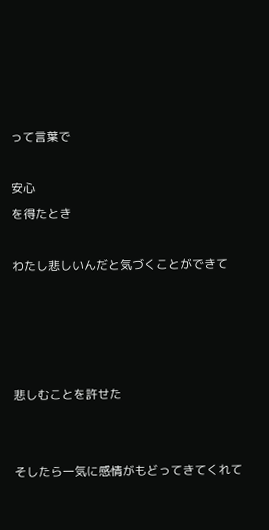って言葉で

安心
を得たとき

わたし悲しいんだと気づくことができて




悲しむことを許せた


そしたら一気に感情がもどってきてくれて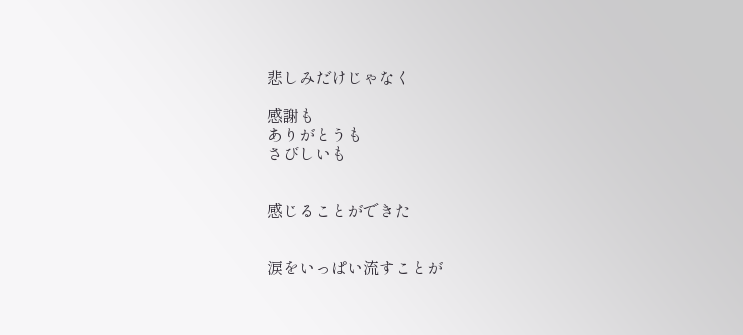悲しみだけじゃなく

感謝も
ありがとうも
さびしいも


感じることができた


涙をいっぱい流すことが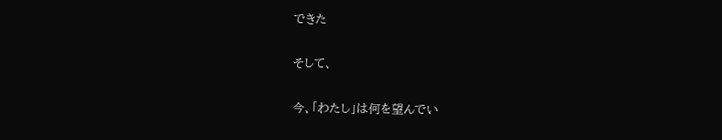できた

そして、

今、「わたし」は何を望んでい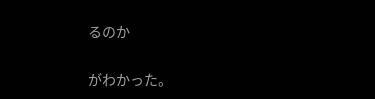るのか

がわかった。